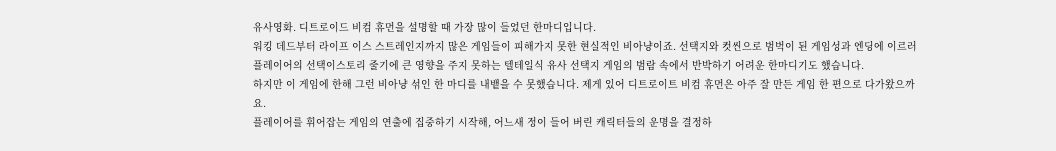유사영화. 디트로이드 비컴 휴먼을 설명할 때 가장 많이 들었던 한마디입니다.
워킹 데드부터 라이프 이스 스트레인지까지 많은 게임들이 피해가지 못한 현실적인 비아냥이죠. 선택지와 컷씬으로 범벅이 된 게임성과 엔딩에 이르러 플레이어의 선택이스토리 줄기에 큰 영향을 주지 못하는 텔테일식 유사 선택지 게임의 범람 속에서 반박하기 어려운 한마디기도 했습니다.
하지만 이 게임에 한해 그런 비아냥 섞인 한 마디를 내뱉을 수 못했습니다. 제게 있어 디트로이트 비컴 휴먼은 아주 잘 만든 게임 한 편으로 다가왔으까요.
플레이어를 휘어잡는 게임의 연출에 집중하기 시작해, 어느새 정이 들어 버린 캐릭터들의 운명을 결정하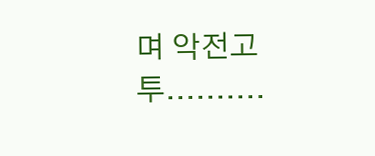며 악전고투..........